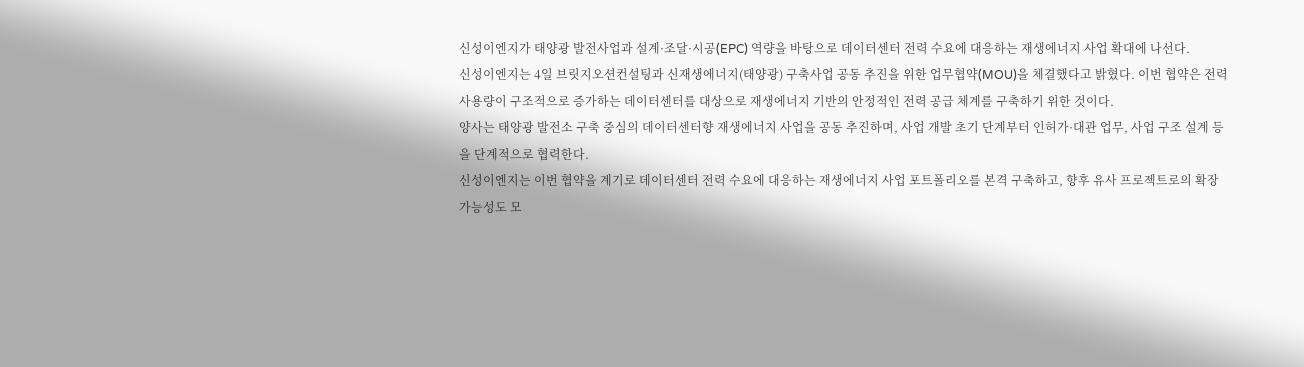신성이엔지가 태양광 발전사업과 설계·조달·시공(EPC) 역량을 바탕으로 데이터센터 전력 수요에 대응하는 재생에너지 사업 확대에 나선다.
신성이엔지는 4일 브릿지오션컨설팅과 신재생에너지(태양광) 구축사업 공동 추진을 위한 업무협약(MOU)을 체결했다고 밝혔다. 이번 협약은 전력 사용량이 구조적으로 증가하는 데이터센터를 대상으로 재생에너지 기반의 안정적인 전력 공급 체계를 구축하기 위한 것이다.
양사는 태양광 발전소 구축 중심의 데이터센터향 재생에너지 사업을 공동 추진하며, 사업 개발 초기 단계부터 인허가·대관 업무, 사업 구조 설계 등을 단계적으로 협력한다.
신성이엔지는 이번 협약을 계기로 데이터센터 전력 수요에 대응하는 재생에너지 사업 포트폴리오를 본격 구축하고, 향후 유사 프로젝트로의 확장 가능성도 모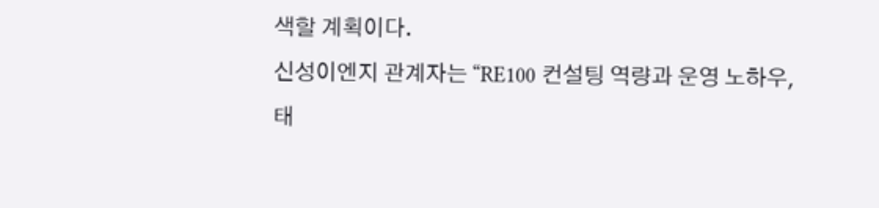색할 계획이다.
신성이엔지 관계자는 “RE100 컨설팅 역량과 운영 노하우, 태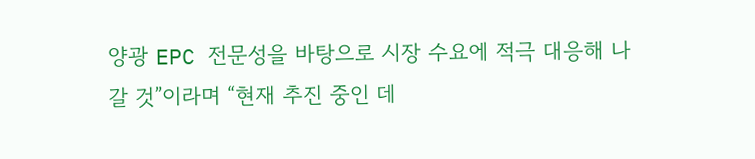양광 EPC 전문성을 바탕으로 시장 수요에 적극 대응해 나갈 것”이라며 “현재 추진 중인 데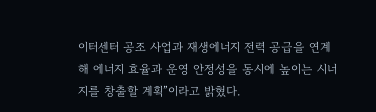이터센터 공조 사업과 재생에너지 전력 공급을 연계해 에너지 효율과 운영 안정성을 동시에 높이는 시너지를 창출할 계획”이라고 밝혔다.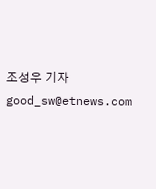조성우 기자 good_sw@etnews.com